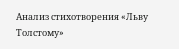Анализ стихотворения «Льву Толстому»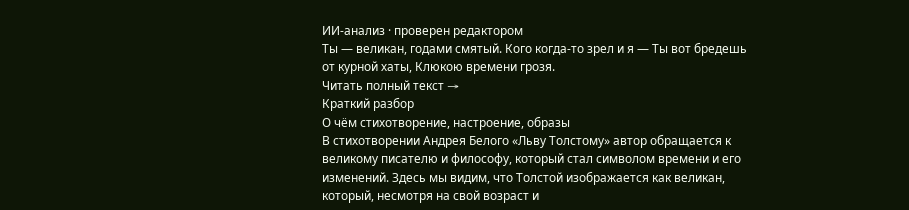ИИ-анализ · проверен редактором
Ты — великан, годами смятый. Кого когда-то зрел и я — Ты вот бредешь от курной хаты, Клюкою времени грозя.
Читать полный текст →
Краткий разбор
О чём стихотворение, настроение, образы
В стихотворении Андрея Белого «Льву Толстому» автор обращается к великому писателю и философу, который стал символом времени и его изменений. Здесь мы видим, что Толстой изображается как великан, который, несмотря на свой возраст и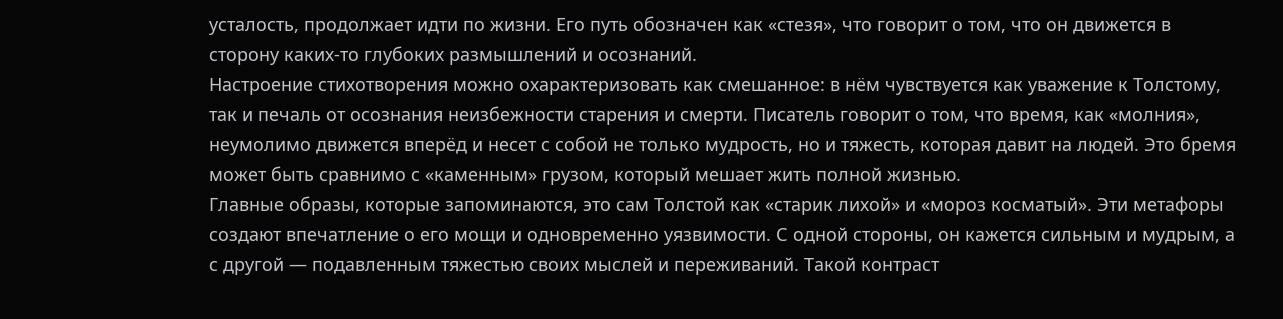усталость, продолжает идти по жизни. Его путь обозначен как «стезя», что говорит о том, что он движется в сторону каких-то глубоких размышлений и осознаний.
Настроение стихотворения можно охарактеризовать как смешанное: в нём чувствуется как уважение к Толстому, так и печаль от осознания неизбежности старения и смерти. Писатель говорит о том, что время, как «молния», неумолимо движется вперёд и несет с собой не только мудрость, но и тяжесть, которая давит на людей. Это бремя может быть сравнимо с «каменным» грузом, который мешает жить полной жизнью.
Главные образы, которые запоминаются, это сам Толстой как «старик лихой» и «мороз косматый». Эти метафоры создают впечатление о его мощи и одновременно уязвимости. С одной стороны, он кажется сильным и мудрым, а с другой — подавленным тяжестью своих мыслей и переживаний. Такой контраст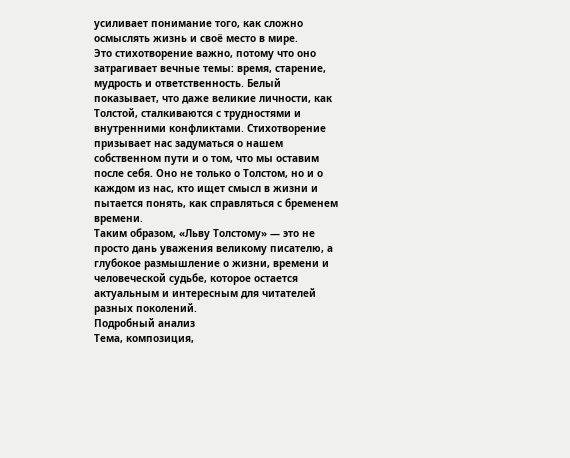усиливает понимание того, как сложно осмыслять жизнь и своё место в мире.
Это стихотворение важно, потому что оно затрагивает вечные темы: время, старение, мудрость и ответственность. Белый показывает, что даже великие личности, как Толстой, сталкиваются с трудностями и внутренними конфликтами. Стихотворение призывает нас задуматься о нашем собственном пути и о том, что мы оставим после себя. Оно не только о Толстом, но и о каждом из нас, кто ищет смысл в жизни и пытается понять, как справляться с бременем времени.
Таким образом, «Льву Толстому» — это не просто дань уважения великому писателю, а глубокое размышление о жизни, времени и человеческой судьбе, которое остается актуальным и интересным для читателей разных поколений.
Подробный анализ
Тема, композиция,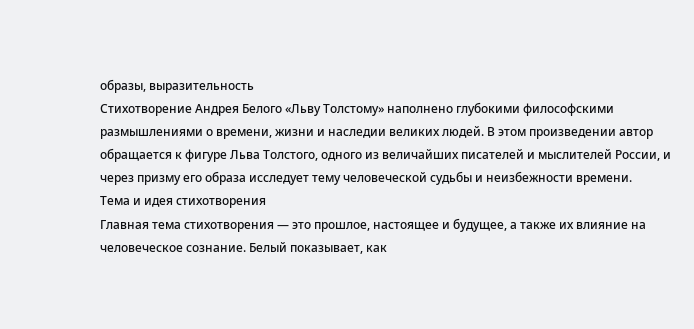образы, выразительность
Стихотворение Андрея Белого «Льву Толстому» наполнено глубокими философскими размышлениями о времени, жизни и наследии великих людей. В этом произведении автор обращается к фигуре Льва Толстого, одного из величайших писателей и мыслителей России, и через призму его образа исследует тему человеческой судьбы и неизбежности времени.
Тема и идея стихотворения
Главная тема стихотворения — это прошлое, настоящее и будущее, а также их влияние на человеческое сознание. Белый показывает, как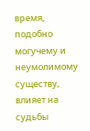время, подобно могучему и неумолимому существу, влияет на судьбы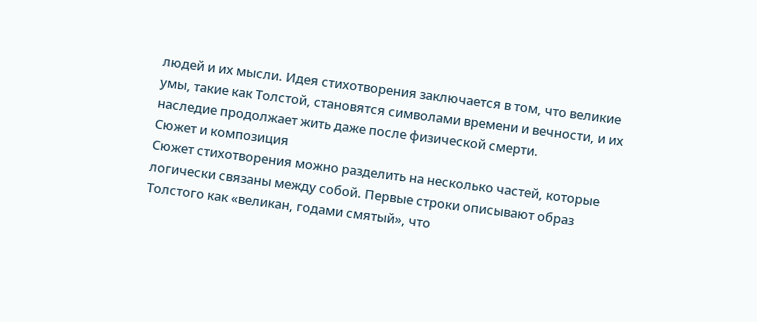людей и их мысли. Идея стихотворения заключается в том, что великие умы, такие как Толстой, становятся символами времени и вечности, и их наследие продолжает жить даже после физической смерти.
Сюжет и композиция
Сюжет стихотворения можно разделить на несколько частей, которые логически связаны между собой. Первые строки описывают образ Толстого как «великан, годами смятый», что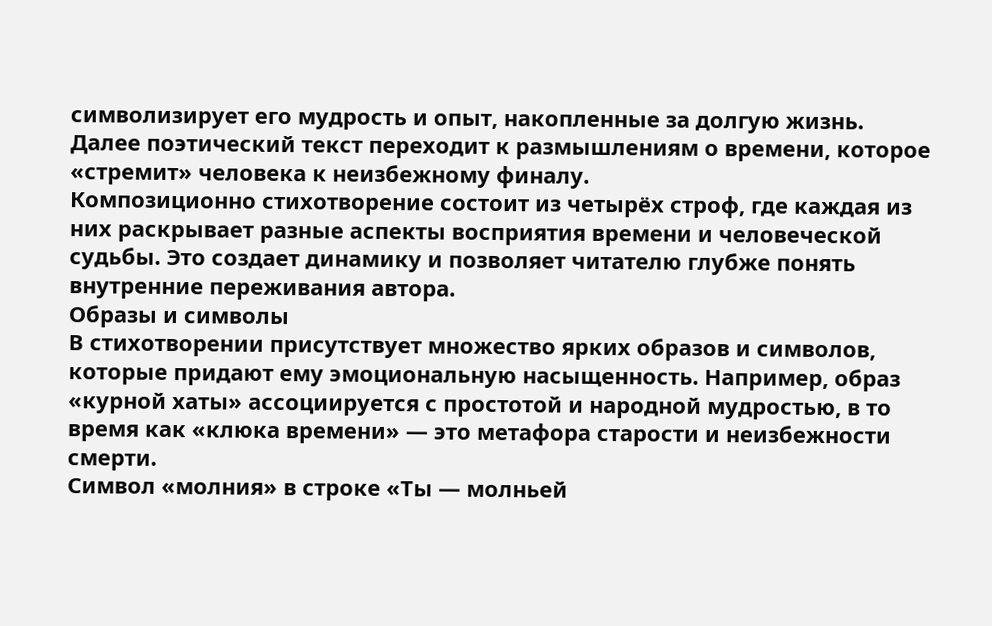символизирует его мудрость и опыт, накопленные за долгую жизнь. Далее поэтический текст переходит к размышлениям о времени, которое «стремит» человека к неизбежному финалу.
Композиционно стихотворение состоит из четырёх строф, где каждая из них раскрывает разные аспекты восприятия времени и человеческой судьбы. Это создает динамику и позволяет читателю глубже понять внутренние переживания автора.
Образы и символы
В стихотворении присутствует множество ярких образов и символов, которые придают ему эмоциональную насыщенность. Например, образ «курной хаты» ассоциируется с простотой и народной мудростью, в то время как «клюка времени» — это метафора старости и неизбежности смерти.
Символ «молния» в строке «Ты — молньей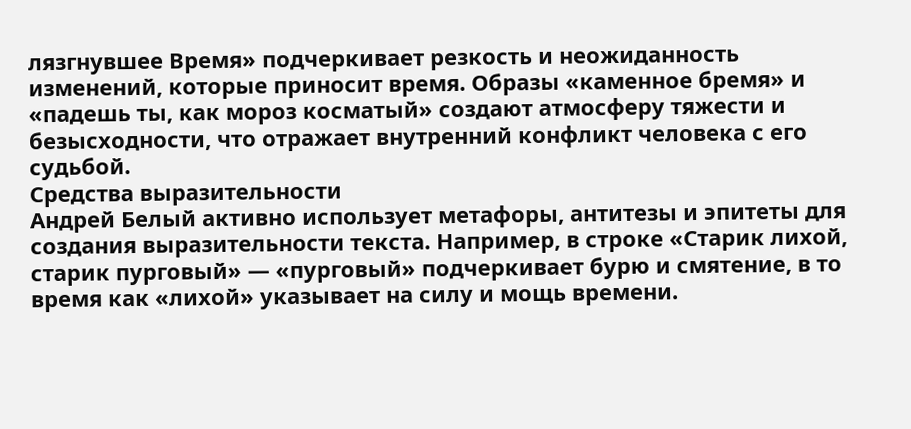лязгнувшее Время» подчеркивает резкость и неожиданность изменений, которые приносит время. Образы «каменное бремя» и «падешь ты, как мороз косматый» создают атмосферу тяжести и безысходности, что отражает внутренний конфликт человека с его судьбой.
Средства выразительности
Андрей Белый активно использует метафоры, антитезы и эпитеты для создания выразительности текста. Например, в строке «Старик лихой, старик пурговый» — «пурговый» подчеркивает бурю и смятение, в то время как «лихой» указывает на силу и мощь времени.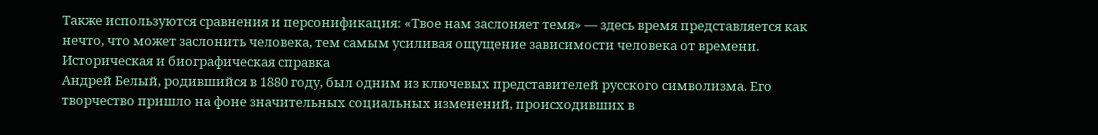Также используются сравнения и персонификация: «Твое нам заслоняет темя» — здесь время представляется как нечто, что может заслонить человека, тем самым усиливая ощущение зависимости человека от времени.
Историческая и биографическая справка
Андрей Белый, родившийся в 1880 году, был одним из ключевых представителей русского символизма. Его творчество пришло на фоне значительных социальных изменений, происходивших в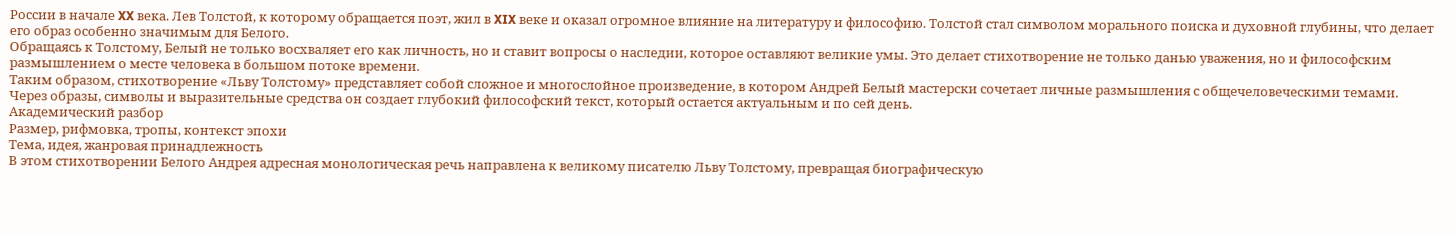России в начале XX века. Лев Толстой, к которому обращается поэт, жил в XIX веке и оказал огромное влияние на литературу и философию. Толстой стал символом морального поиска и духовной глубины, что делает его образ особенно значимым для Белого.
Обращаясь к Толстому, Белый не только восхваляет его как личность, но и ставит вопросы о наследии, которое оставляют великие умы. Это делает стихотворение не только данью уважения, но и философским размышлением о месте человека в большом потоке времени.
Таким образом, стихотворение «Льву Толстому» представляет собой сложное и многослойное произведение, в котором Андрей Белый мастерски сочетает личные размышления с общечеловеческими темами. Через образы, символы и выразительные средства он создает глубокий философский текст, который остается актуальным и по сей день.
Академический разбор
Размер, рифмовка, тропы, контекст эпохи
Тема, идея, жанровая принадлежность
В этом стихотворении Белого Андрея адресная монологическая речь направлена к великому писателю Льву Толстому, превращая биографическую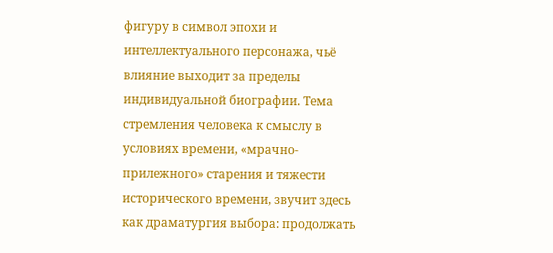фигуру в символ эпохи и интеллектуального персонажа, чьё влияние выходит за пределы индивидуальной биографии. Тема стремления человека к смыслу в условиях времени, «мрачно-прилежного» старения и тяжести исторического времени, звучит здесь как драматургия выбора: продолжать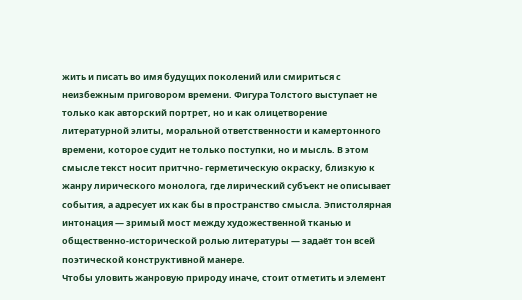жить и писать во имя будущих поколений или смириться с неизбежным приговором времени. Фигура Толстого выступает не только как авторский портрет, но и как олицетворение литературной элиты, моральной ответственности и камертонного времени, которое судит не только поступки, но и мысль. В этом смысле текст носит притчно- герметическую окраску, близкую к жанру лирического монолога, где лирический субъект не описывает события, а адресует их как бы в пространство смысла. Эпистолярная интонация — зримый мост между художественной тканью и общественно-исторической ролью литературы — задаёт тон всей поэтической конструктивной манере.
Чтобы уловить жанровую природу иначе, стоит отметить и элемент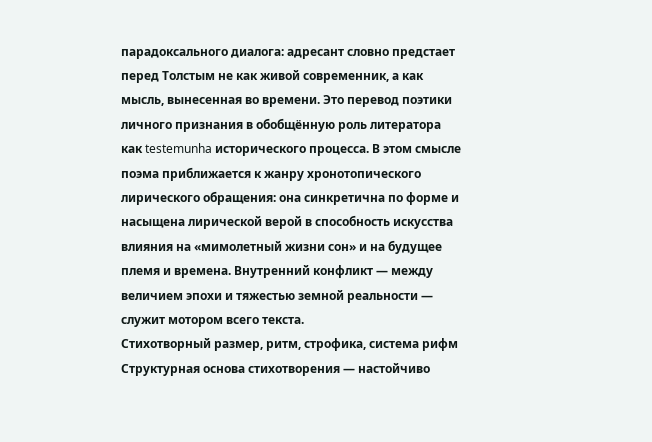парадоксального диалога: адресант словно предстает перед Толстым не как живой современник, а как мысль, вынесенная во времени. Это перевод поэтики личного признания в обобщённую роль литератора как testemunha исторического процесса. В этом смысле поэма приближается к жанру хронотопического лирического обращения: она синкретична по форме и насыщена лирической верой в способность искусства влияния на «мимолетный жизни сон» и на будущее племя и времена. Внутренний конфликт — между величием эпохи и тяжестью земной реальности — служит мотором всего текста.
Стихотворный размер, ритм, строфика, система рифм
Структурная основа стихотворения — настойчиво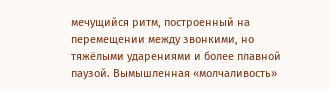мечущийся ритм, построенный на перемещении между звонкими, но тяжёлыми ударениями и более плавной паузой. Вымышленная «молчаливость»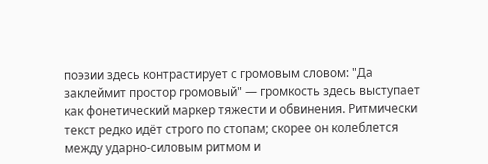поэзии здесь контрастирует с громовым словом: "Да заклеймит простор громовый" — громкость здесь выступает как фонетический маркер тяжести и обвинения. Ритмически текст редко идёт строго по стопам; скорее он колеблется между ударно-силовым ритмом и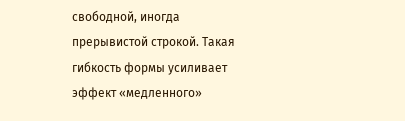свободной, иногда прерывистой строкой. Такая гибкость формы усиливает эффект «медленного»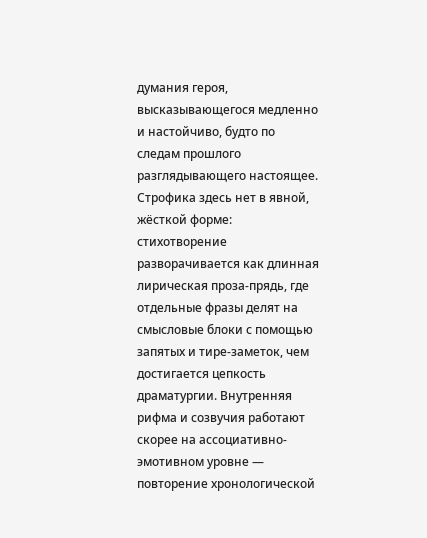думания героя, высказывающегося медленно и настойчиво, будто по следам прошлого разглядывающего настоящее.
Строфика здесь нет в явной, жёсткой форме: стихотворение разворачивается как длинная лирическая проза-прядь, где отдельные фразы делят на смысловые блоки с помощью запятых и тире-заметок, чем достигается цепкость драматургии. Внутренняя рифма и созвучия работают скорее на ассоциативно-эмотивном уровне — повторение хронологической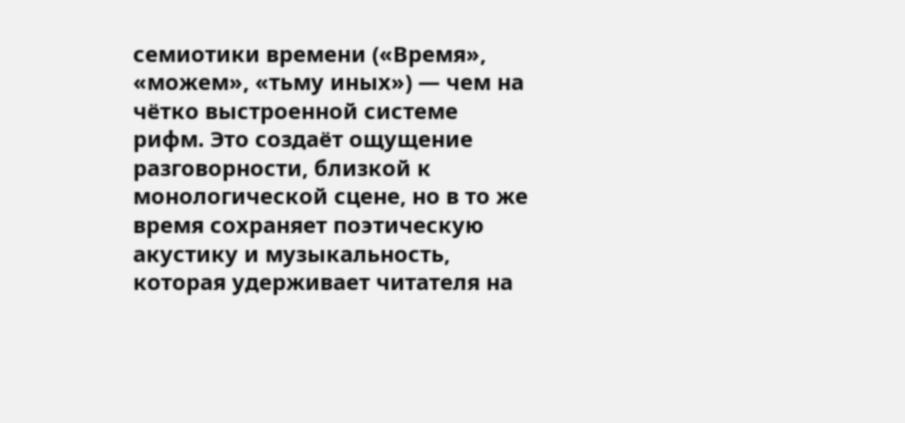семиотики времени («Время», «можем», «тьму иных») — чем на чётко выстроенной системе рифм. Это создаёт ощущение разговорности, близкой к монологической сцене, но в то же время сохраняет поэтическую акустику и музыкальность, которая удерживает читателя на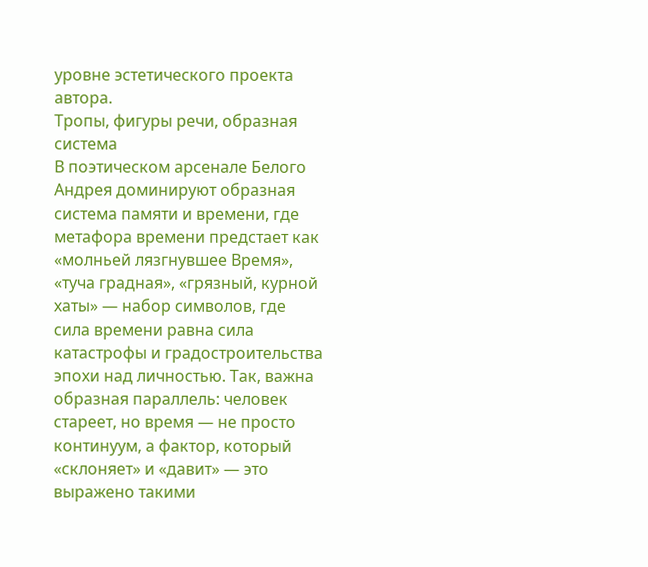уровне эстетического проекта автора.
Тропы, фигуры речи, образная система
В поэтическом арсенале Белого Андрея доминируют образная система памяти и времени, где метафора времени предстает как «молньей лязгнувшее Время», «туча градная», «грязный, курной хаты» — набор символов, где сила времени равна сила катастрофы и градостроительства эпохи над личностью. Так, важна образная параллель: человек стареет, но время — не просто континуум, а фактор, который «склоняет» и «давит» — это выражено такими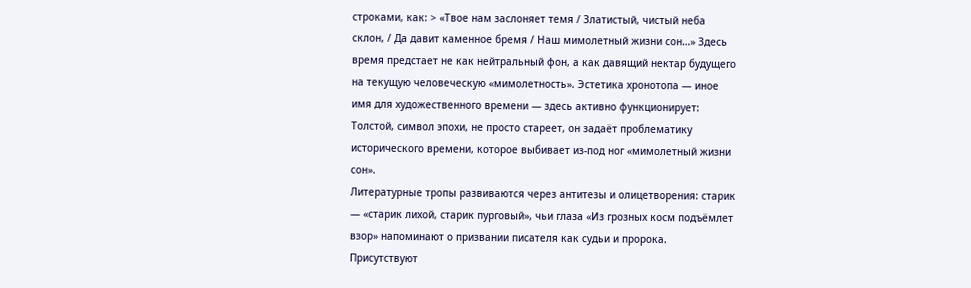строками, как: > «Твое нам заслоняет темя / Златистый, чистый неба склон, / Да давит каменное бремя / Наш мимолетный жизни сон…» Здесь время предстает не как нейтральный фон, а как давящий нектар будущего на текущую человеческую «мимолетность». Эстетика хронотопа — иное имя для художественного времени — здесь активно функционирует: Толстой, символ эпохи, не просто стареет, он задаёт проблематику исторического времени, которое выбивает из-под ног «мимолетный жизни сон».
Литературные тропы развиваются через антитезы и олицетворения: старик — «старик лихой, старик пурговый», чьи глаза «Из грозных косм подъёмлет взор» напоминают о призвании писателя как судьи и пророка. Присутствуют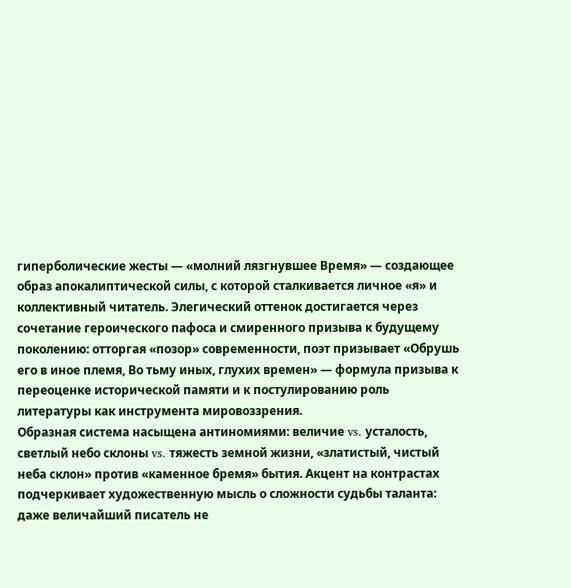гиперболические жесты — «молний лязгнувшее Время» — создающее образ апокалиптической силы, с которой сталкивается личное «я» и коллективный читатель. Элегический оттенок достигается через сочетание героического пафоса и смиренного призыва к будущему поколению: отторгая «позор» современности, поэт призывает «Обрушь его в иное племя, Во тьму иных, глухих времен» — формула призыва к переоценке исторической памяти и к постулированию роль литературы как инструмента мировоззрения.
Образная система насыщена антиномиями: величие vs. усталость, светлый небо склоны vs. тяжесть земной жизни, «златистый, чистый неба склон» против «каменное бремя» бытия. Акцент на контрастах подчеркивает художественную мысль о сложности судьбы таланта: даже величайший писатель не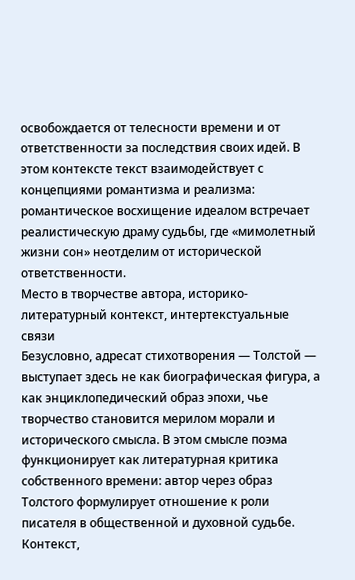освобождается от телесности времени и от ответственности за последствия своих идей. В этом контексте текст взаимодействует с концепциями романтизма и реализма: романтическое восхищение идеалом встречает реалистическую драму судьбы, где «мимолетный жизни сон» неотделим от исторической ответственности.
Место в творчестве автора, историко-литературный контекст, интертекстуальные связи
Безусловно, адресат стихотворения — Толстой — выступает здесь не как биографическая фигура, а как энциклопедический образ эпохи, чье творчество становится мерилом морали и исторического смысла. В этом смысле поэма функционирует как литературная критика собственного времени: автор через образ Толстого формулирует отношение к роли писателя в общественной и духовной судьбе. Контекст,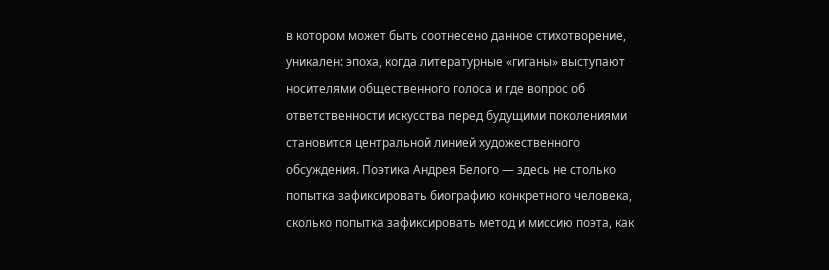в котором может быть соотнесено данное стихотворение, уникален: эпоха, когда литературные «гиганы» выступают носителями общественного голоса и где вопрос об ответственности искусства перед будущими поколениями становится центральной линией художественного обсуждения. Поэтика Андрея Белого — здесь не столько попытка зафиксировать биографию конкретного человека, сколько попытка зафиксировать метод и миссию поэта, как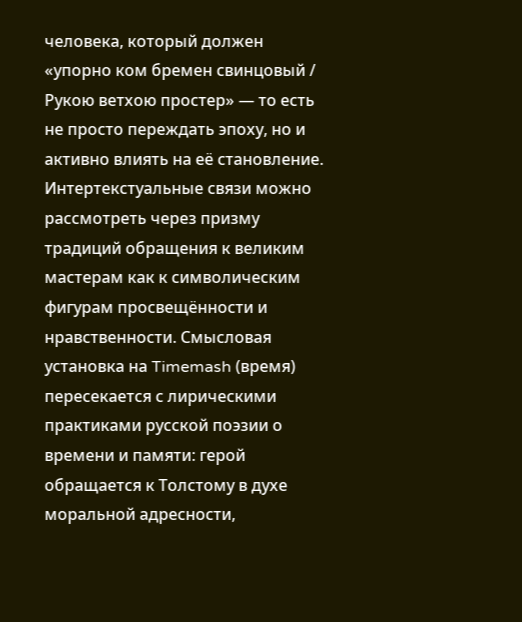человека, который должен «упорно ком бремен свинцовый / Рукою ветхою простер» — то есть не просто переждать эпоху, но и активно влиять на её становление.
Интертекстуальные связи можно рассмотреть через призму традиций обращения к великим мастерам как к символическим фигурам просвещённости и нравственности. Смысловая установка на Timemash (время) пересекается с лирическими практиками русской поэзии о времени и памяти: герой обращается к Толстому в духе моральной адресности,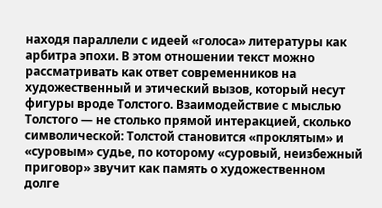находя параллели с идеей «голоса» литературы как арбитра эпохи. В этом отношении текст можно рассматривать как ответ современников на художественный и этический вызов, который несут фигуры вроде Толстого. Взаимодействие с мыслью Толстого — не столько прямой интеракцией, сколько символической: Толстой становится «проклятым» и «суровым» судье, по которому «суровый, неизбежный приговор» звучит как память о художественном долге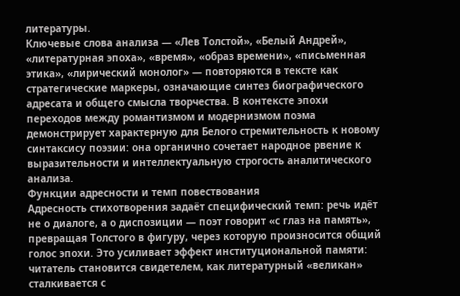литературы.
Ключевые слова анализа — «Лев Толстой», «Белый Андрей», «литературная эпоха», «время», «образ времени», «письменная этика», «лирический монолог» — повторяются в тексте как стратегические маркеры, означающие синтез биографического адресата и общего смысла творчества. В контексте эпохи переходов между романтизмом и модернизмом поэма демонстрирует характерную для Белого стремительность к новому синтаксису поэзии: она органично сочетает народное рвение к выразительности и интеллектуальную строгость аналитического анализа.
Функции адресности и темп повествования
Адресность стихотворения задаёт специфический темп: речь идёт не о диалоге, а о диспозиции — поэт говорит «с глаз на память», превращая Толстого в фигуру, через которую произносится общий голос эпохи. Это усиливает эффект институциональной памяти: читатель становится свидетелем, как литературный «великан» сталкивается с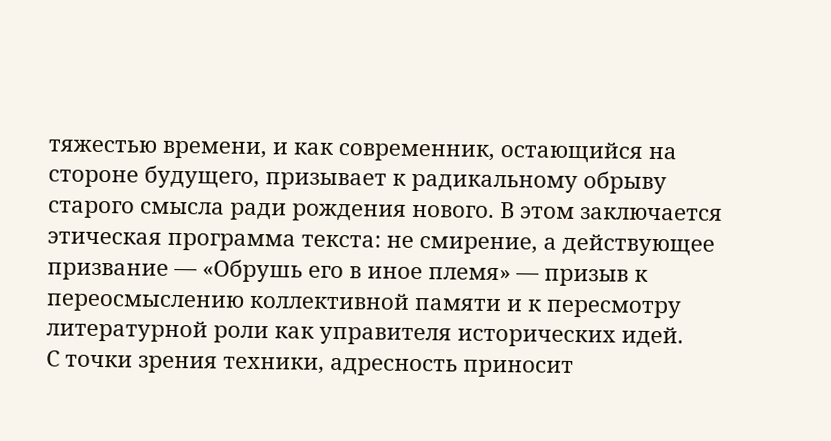тяжестью времени, и как современник, остающийся на стороне будущего, призывает к радикальному обрыву старого смысла ради рождения нового. В этом заключается этическая программа текста: не смирение, а действующее призвание — «Обрушь его в иное племя» — призыв к переосмыслению коллективной памяти и к пересмотру литературной роли как управителя исторических идей.
С точки зрения техники, адресность приносит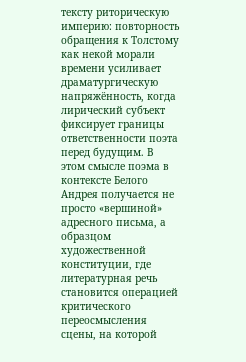тексту риторическую империю: повторность обращения к Толстому как некой морали времени усиливает драматургическую напряжённость, когда лирический субъект фиксирует границы ответственности поэта перед будущим. В этом смысле поэма в контексте Белого Андрея получается не просто «вершиной» адресного письма, а образцом художественной конституции, где литературная речь становится операцией критического переосмысления сцены, на которой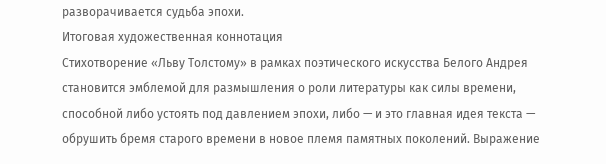разворачивается судьба эпохи.
Итоговая художественная коннотация
Стихотворение «Льву Толстому» в рамках поэтического искусства Белого Андрея становится эмблемой для размышления о роли литературы как силы времени, способной либо устоять под давлением эпохи, либо — и это главная идея текста — обрушить бремя старого времени в новое племя памятных поколений. Выражение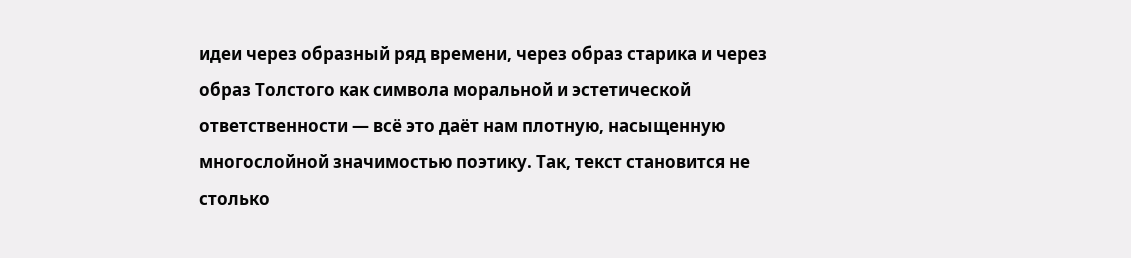идеи через образный ряд времени, через образ старика и через образ Толстого как символа моральной и эстетической ответственности — всё это даёт нам плотную, насыщенную многослойной значимостью поэтику. Так, текст становится не столько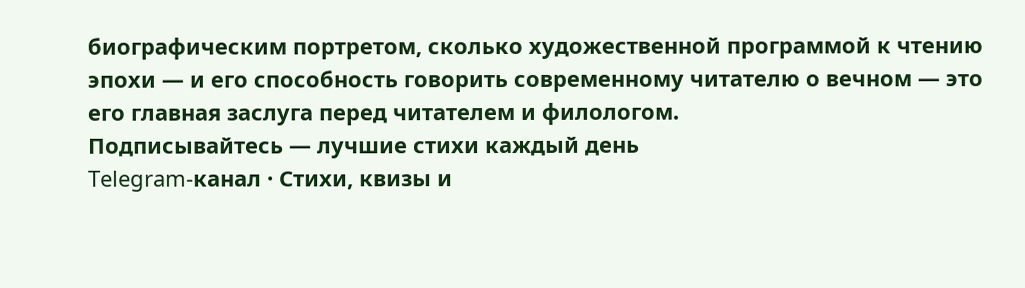биографическим портретом, сколько художественной программой к чтению эпохи — и его способность говорить современному читателю о вечном — это его главная заслуга перед читателем и филологом.
Подписывайтесь — лучшие стихи каждый день
Telegram-канал · Стихи, квизы и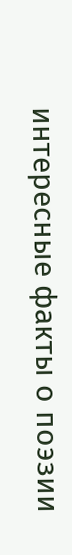интересные факты о поэзии